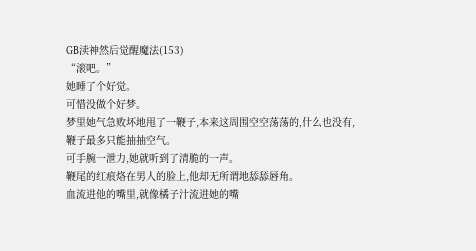GB渎神然后觉醒魔法(153)
“滚吧。”
她睡了个好觉。
可惜没做个好梦。
梦里她气急败坏地甩了一鞭子,本来这周围空空荡荡的,什么也没有,鞭子最多只能抽抽空气。
可手腕一泄力,她就听到了清脆的一声。
鞭尾的红痕烙在男人的脸上,他却无所谓地舔舔唇角。
血流进他的嘴里,就像橘子汁流进她的嘴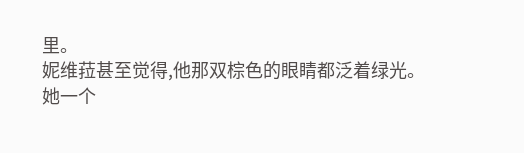里。
妮维菈甚至觉得,他那双棕色的眼睛都泛着绿光。
她一个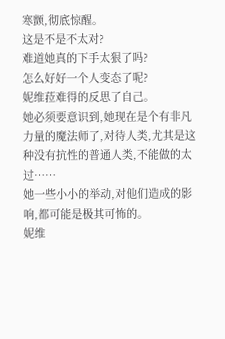寒颤,彻底惊醒。
这是不是不太对?
难道她真的下手太狠了吗?
怎么好好一个人变态了呢?
妮维菈难得的反思了自己。
她必须要意识到,她现在是个有非凡力量的魔法师了,对待人类,尤其是这种没有抗性的普通人类,不能做的太过……
她一些小小的举动,对他们造成的影响,都可能是极其可怖的。
妮维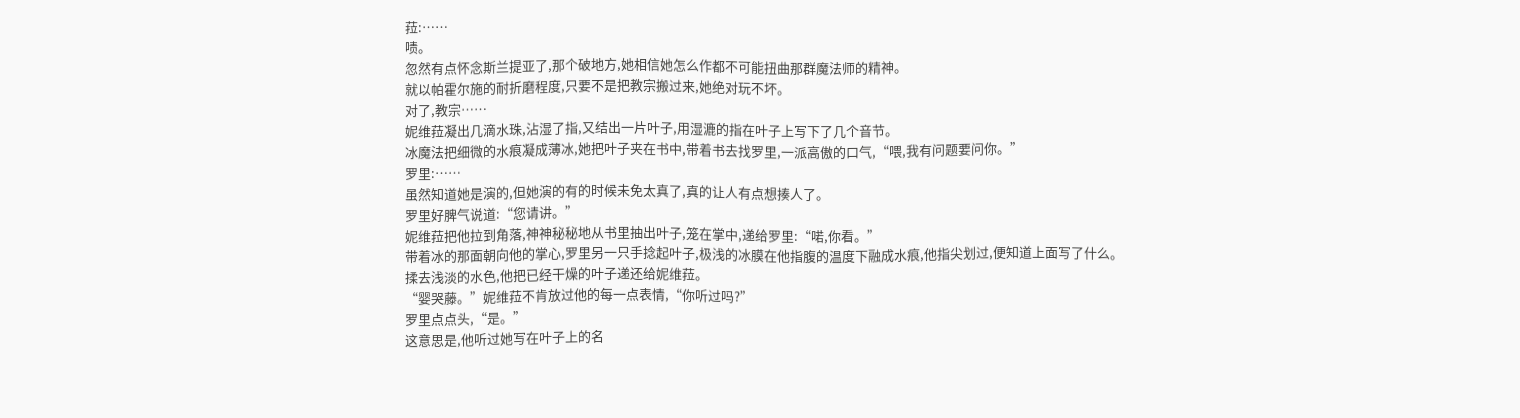菈:……
啧。
忽然有点怀念斯兰提亚了,那个破地方,她相信她怎么作都不可能扭曲那群魔法师的精神。
就以帕霍尔施的耐折磨程度,只要不是把教宗搬过来,她绝对玩不坏。
对了,教宗……
妮维菈凝出几滴水珠,沾湿了指,又结出一片叶子,用湿漉的指在叶子上写下了几个音节。
冰魔法把细微的水痕凝成薄冰,她把叶子夹在书中,带着书去找罗里,一派高傲的口气,“喂,我有问题要问你。”
罗里:……
虽然知道她是演的,但她演的有的时候未免太真了,真的让人有点想揍人了。
罗里好脾气说道:“您请讲。”
妮维菈把他拉到角落,神神秘秘地从书里抽出叶子,笼在掌中,递给罗里:“喏,你看。”
带着冰的那面朝向他的掌心,罗里另一只手捻起叶子,极浅的冰膜在他指腹的温度下融成水痕,他指尖划过,便知道上面写了什么。
揉去浅淡的水色,他把已经干燥的叶子递还给妮维菈。
“婴哭藤。”妮维菈不肯放过他的每一点表情,“你听过吗?”
罗里点点头,“是。”
这意思是,他听过她写在叶子上的名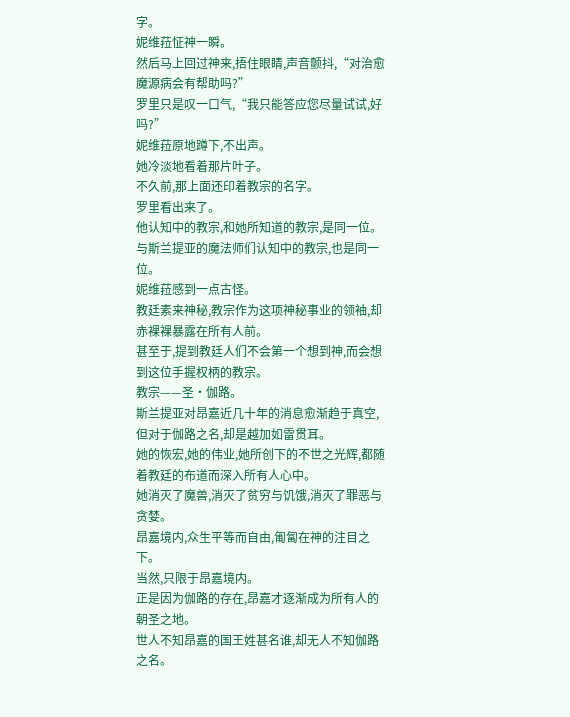字。
妮维菈怔神一瞬。
然后马上回过神来,捂住眼睛,声音颤抖,“对治愈魔源病会有帮助吗?”
罗里只是叹一口气,“我只能答应您尽量试试,好吗?”
妮维菈原地蹲下,不出声。
她冷淡地看着那片叶子。
不久前,那上面还印着教宗的名字。
罗里看出来了。
他认知中的教宗,和她所知道的教宗,是同一位。
与斯兰提亚的魔法师们认知中的教宗,也是同一位。
妮维菈感到一点古怪。
教廷素来神秘,教宗作为这项神秘事业的领袖,却赤裸裸暴露在所有人前。
甚至于,提到教廷人们不会第一个想到神,而会想到这位手握权柄的教宗。
教宗——圣·伽路。
斯兰提亚对昂嘉近几十年的消息愈渐趋于真空,但对于伽路之名,却是越加如雷贯耳。
她的恢宏,她的伟业,她所创下的不世之光辉,都随着教廷的布道而深入所有人心中。
她消灭了魔兽,消灭了贫穷与饥饿,消灭了罪恶与贪婪。
昂嘉境内,众生平等而自由,匍匐在神的注目之下。
当然,只限于昂嘉境内。
正是因为伽路的存在,昂嘉才逐渐成为所有人的朝圣之地。
世人不知昂嘉的国王姓甚名谁,却无人不知伽路之名。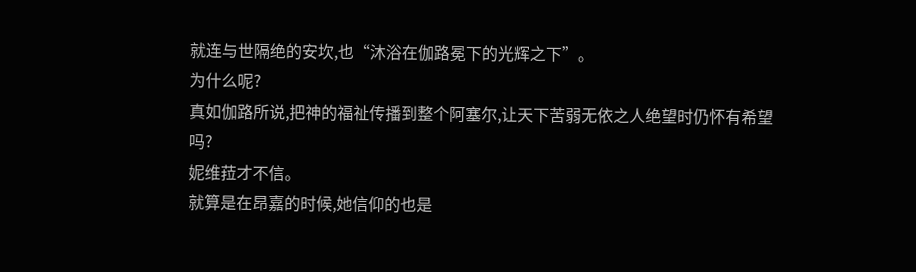就连与世隔绝的安坎,也“沐浴在伽路冕下的光辉之下”。
为什么呢?
真如伽路所说,把神的福祉传播到整个阿塞尔,让天下苦弱无依之人绝望时仍怀有希望吗?
妮维菈才不信。
就算是在昂嘉的时候,她信仰的也是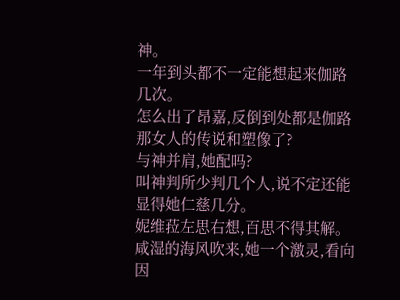神。
一年到头都不一定能想起来伽路几次。
怎么出了昂嘉,反倒到处都是伽路那女人的传说和塑像了?
与神并肩,她配吗?
叫神判所少判几个人,说不定还能显得她仁慈几分。
妮维菈左思右想,百思不得其解。
咸湿的海风吹来,她一个激灵,看向因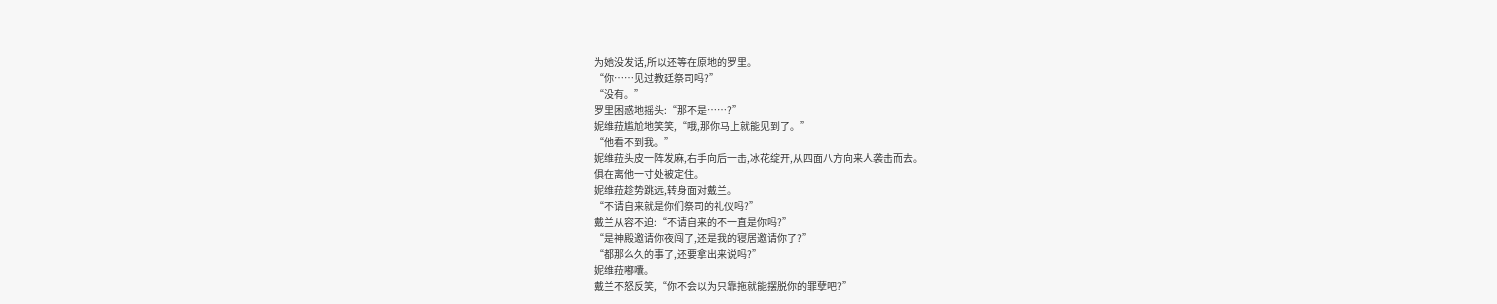为她没发话,所以还等在原地的罗里。
“你……见过教廷祭司吗?”
“没有。”
罗里困惑地摇头:“那不是……?”
妮维菈尴尬地笑笑,“哦,那你马上就能见到了。”
“他看不到我。”
妮维菈头皮一阵发麻,右手向后一击,冰花绽开,从四面八方向来人袭击而去。
俱在离他一寸处被定住。
妮维菈趁势跳远,转身面对戴兰。
“不请自来就是你们祭司的礼仪吗?”
戴兰从容不迫:“不请自来的不一直是你吗?”
“是神殿邀请你夜闯了,还是我的寝居邀请你了?”
“都那么久的事了,还要拿出来说吗?”
妮维菈嘟囔。
戴兰不怒反笑,“你不会以为只靠拖就能摆脱你的罪孽吧?”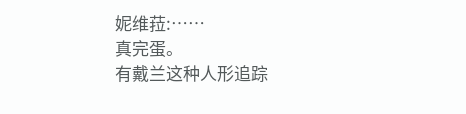妮维菈:……
真完蛋。
有戴兰这种人形追踪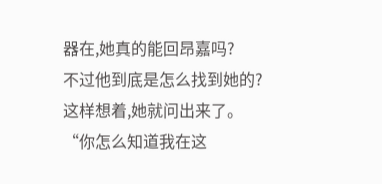器在,她真的能回昂嘉吗?
不过他到底是怎么找到她的?
这样想着,她就问出来了。
“你怎么知道我在这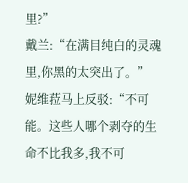里?”
戴兰:“在满目纯白的灵魂里,你黑的太突出了。”
妮维菈马上反驳:“不可能。这些人哪个剥夺的生命不比我多,我不可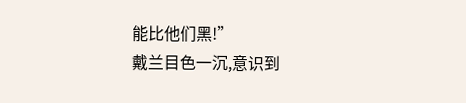能比他们黑!”
戴兰目色一沉,意识到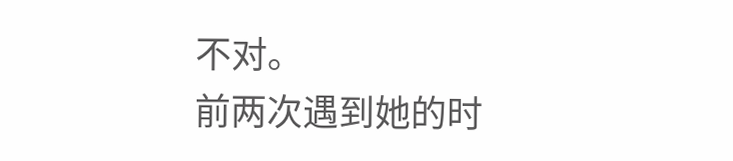不对。
前两次遇到她的时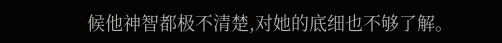候他神智都极不清楚,对她的底细也不够了解。